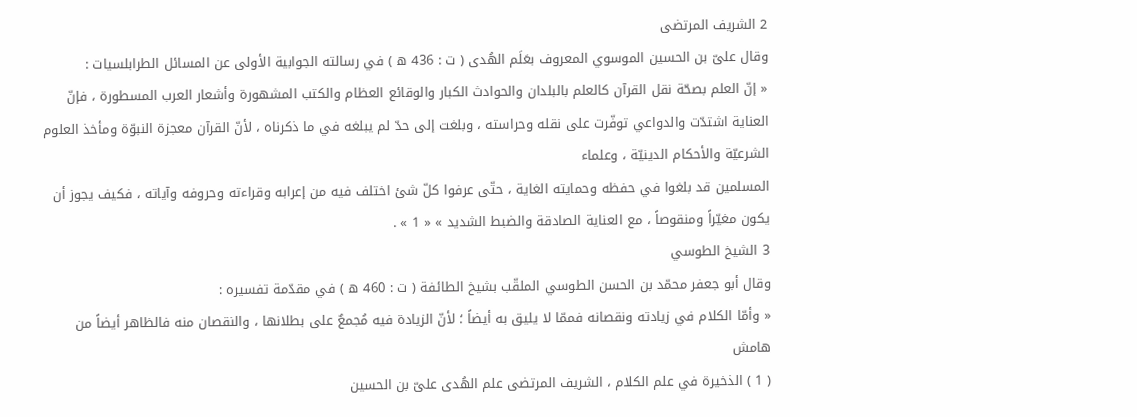2 الشريف المرتضى
وقال علىّ بن الحسين الموسوي المعروف بعَلَم الهُدى ( ت : 436 ه ) في رسالته الجوابية الأولى عن المسائل الطرابلسيات :
« إنّ العلم بصحّة نقل القرآن كالعلم بالبلدان والحوادث الكبار والوقائع العظام والكتب المشهورة وأشعار العرب المسطورة ، فإنّ العناية اشتدّت والدواعي توفّرت على نقله وحراسته ، وبلغت إلى حدّ لم يبلغه في ما ذكرناه ، لأنّ القرآن معجزة النبوّة ومأخذ العلوم الشرعيّة والأحكام الدينيّة ، وعلماء
المسلمين قد بلغوا في حفظه وحمايته الغاية ، حتّى عرفوا كلّ شئ اختلف فيه من إعرابه وقراءته وحروفه وآياته ، فكيف يجوز أن يكون مغيّراً ومنقوصاً ، مع العناية الصادقة والضبط الشديد » « 1 » .
3 الشيخ الطوسي
وقال أبو جعفر محمّد بن الحسن الطوسي الملقّب بشيخ الطائفة ( ت : 460 ه ) في مقدّمة تفسيره :
« وأمّا الكلام في زيادته ونقصانه فممّا لا يليق به أيضاً ؛ لأنّ الزيادة فيه مُجمعٌ على بطلانها ، والنقصان منه فالظاهر أيضاً من
هامش
( 1 ) الذخيرة في علم الكلام ، الشريف المرتضى علم الهُدى علىّ بن الحسين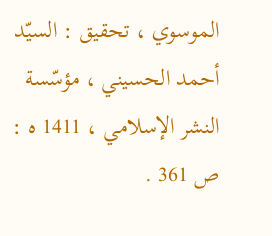الموسوي ، تحقيق : السيّد أحمد الحسيني ، مؤسّسة النشر الإسلامي ، 1411 ه : ص 361 .